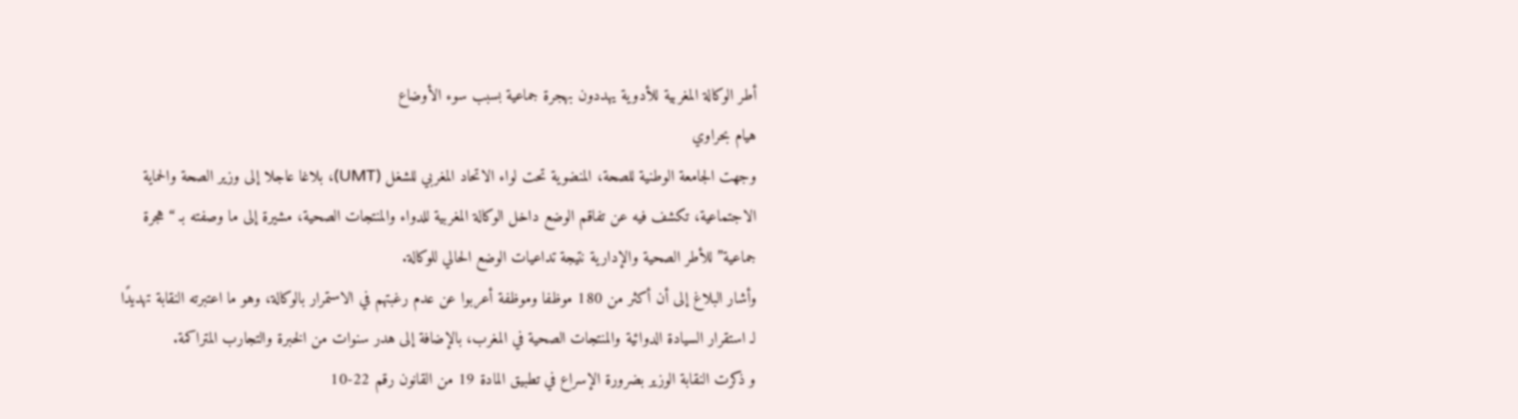أطر الوكالة المغربية للأدوية يهددون بهجرة جماعية بسبب سوء الأوضاع
هيام بحراوي
وجهت الجامعة الوطنية للصحة، المنضوية تحت لواء الاتحاد المغربي للشغل (UMT)، بلاغا عاجلا إلى وزير الصحة والحماية الاجتماعية، تكشف فيه عن تفاقم الوضع داخل الوكالة المغربية للدواء والمنتجات الصحية، مشيرة إلى ما وصفته بـ “هجرة جماعية” للأطر الصحية والإدارية نتيجة تداعيات الوضع الحالي للوكالة.
وأشار البلاغ إلى أن أكثر من 180 موظفا وموظفة أعربوا عن عدم رغبتهم في الاستمرار بالوكالة، وهو ما اعتبرته النقابة تهديدًا لـ استقرار السيادة الدوائية والمنتجات الصحية في المغرب، بالإضافة إلى هدر سنوات من الخبرة والتجارب المتراكمة.
و ذكرت النقابة الوزير بضرورة الإسراع في تطبيق المادة 19 من القانون رقم 22-10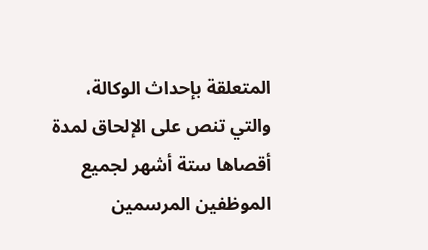المتعلقة بإحداث الوكالة، والتي تنص على الإلحاق لمدة أقصاها ستة أشهر لجميع الموظفين المرسمين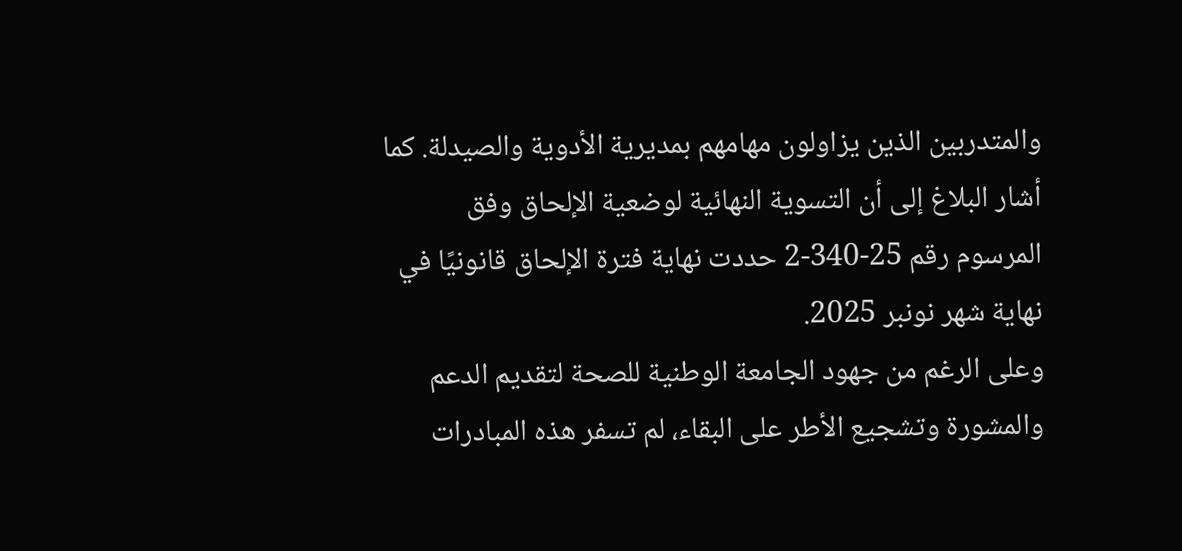والمتدربين الذين يزاولون مهامهم بمديرية الأدوية والصيدلة. كما أشار البلاغ إلى أن التسوية النهائية لوضعية الإلحاق وفق المرسوم رقم 25-340-2 حددت نهاية فترة الإلحاق قانونيًا في نهاية شهر نونبر 2025.
وعلى الرغم من جهود الجامعة الوطنية للصحة لتقديم الدعم والمشورة وتشجيع الأطر على البقاء، لم تسفر هذه المبادرات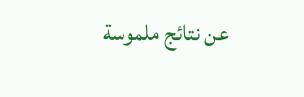عن نتائج ملموسة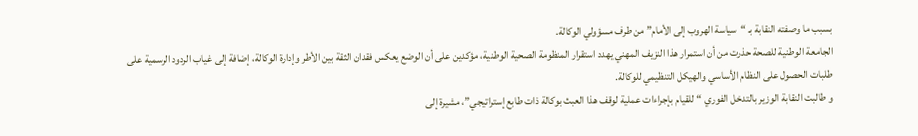بسبب ما وصفته النقابة بـ “سياسة الهروب إلى الأمام” من طرف مسؤولي الوكالة.
الجامعة الوطنية للصحة حذرت من أن استمرار هذا النزيف المهني يهدد استقرار المنظومة الصحية الوطنية، مؤكدين على أن الوضع يعكس فقدان الثقة بين الأطر وإدارة الوكالة، إضافة إلى غياب الردود الرسمية على طلبات الحصول على النظام الأساسي والهيكل التنظيمي للوكالة.
و طالبت النقابة الوزير بالتدخل الفوري “للقيام بإجراءات عملية لوقف هذا العبث بوكالة ذات طابع إستراتيجي”، مشيرة إلى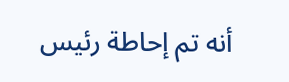أنه تم إحاطة رئيس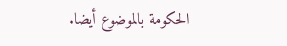الحكومة بالموضوع أيضا.